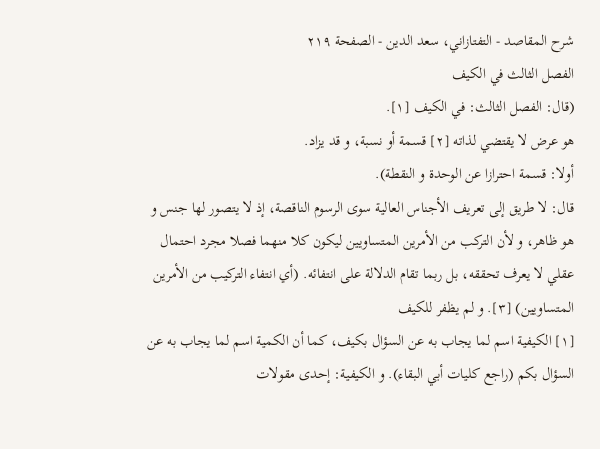شرح المقاصد - التفتازاني، سعد الدين - الصفحة ٢١٩
الفصل الثالث في الكيف
(قال: الفصل الثالث: في الكيف [١].
هو عرض لا يقتضي لذاته [٢] قسمة أو نسبة، و قد يزاد.
أولا: قسمة احترازا عن الوحدة و النقطة).
قال: لا طريق إلى تعريف الأجناس العالية سوى الرسوم الناقصة، إذ لا يتصور لها جنس و هو ظاهر، و لأن التركب من الأمرين المتساويين ليكون كلا منهما فصلا مجرد احتمال عقلي لا يعرف تحققه، بل ربما تقام الدلالة على انتفائه. (أي انتفاء التركيب من الأمرين المتساويين) [٣]. و لم يظفر للكيف
[١] الكيفية اسم لما يجاب به عن السؤال بكيف، كما أن الكمية اسم لما يجاب به عن السؤال بكم (راجع كليات أبي البقاء). و الكيفية: إحدى مقولات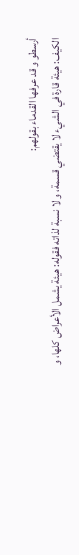أرسطو و قد عرفها القدماء بقولهم:
الكيف: هيئة قارة في الشيء لا يقتضي قسمة، و لا نسبة لذاته فقوله: هيئة يشمل الأعراض كلها، و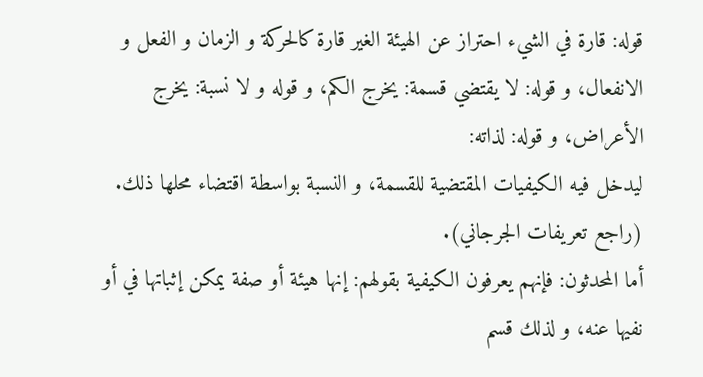قوله: قارة في الشيء احتراز عن الهيئة الغير قارة كالحركة و الزمان و الفعل و الانفعال، و قوله: لا يقتضي قسمة: يخرج الكم، و قوله و لا نسبة: يخرج الأعراض، و قوله: لذاته:
ليدخل فيه الكيفيات المقتضية للقسمة، و النسبة بواسطة اقتضاء محلها ذلك.
(راجع تعريفات الجرجاني).
أما المحدثون: فإنهم يعرفون الكيفية بقولهم: إنها هيئة أو صفة يمكن إثباتها في أو نفيها عنه، و لذلك قسم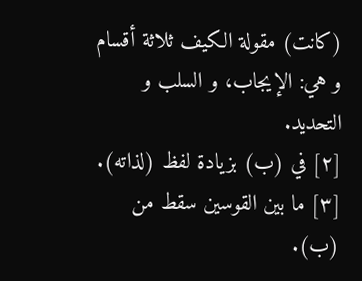(كانت) مقولة الكيف ثلاثة أقسام و هي: الإيجاب، و السلب و التحديد.
[٢] في (ب) بزيادة لفظ (لذاته).
[٣] ما بين القوسين سقط من (ب).